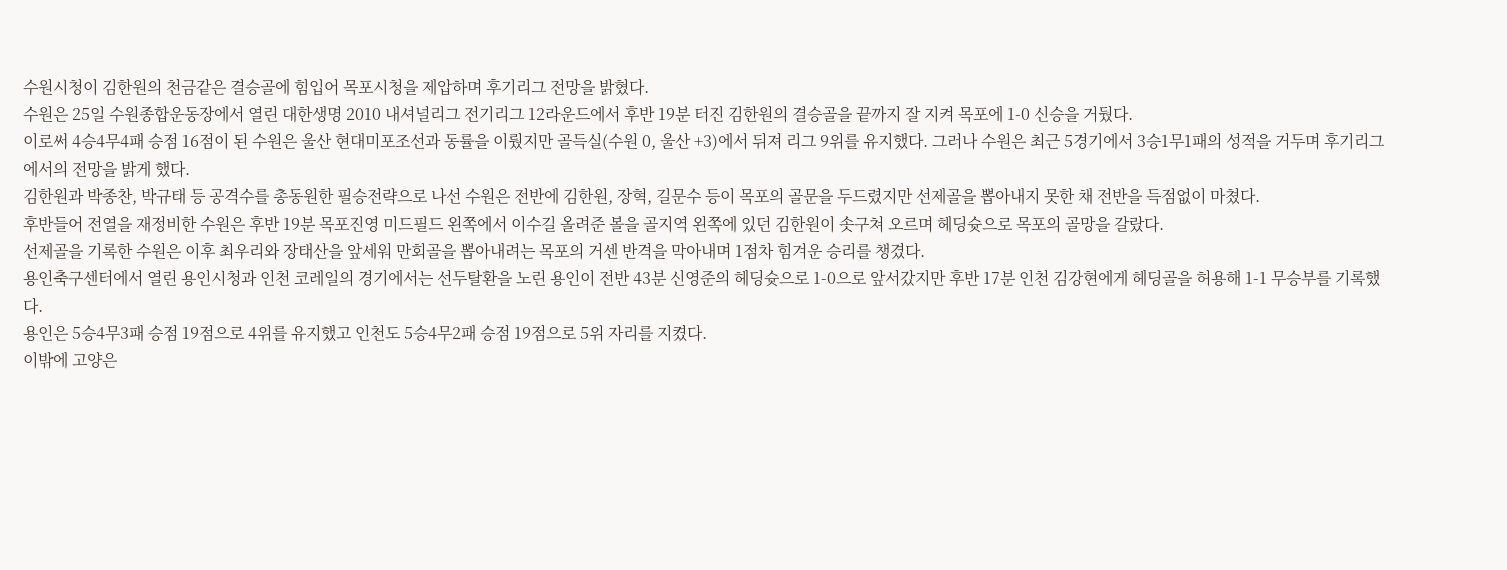수원시청이 김한원의 천금같은 결승골에 힘입어 목포시청을 제압하며 후기리그 전망을 밝혔다.
수원은 25일 수원종합운동장에서 열린 대한생명 2010 내셔널리그 전기리그 12라운드에서 후반 19분 터진 김한원의 결승골을 끝까지 잘 지켜 목포에 1-0 신승을 거뒀다.
이로써 4승4무4패 승점 16점이 된 수원은 울산 현대미포조선과 동률을 이뤘지만 골득실(수원 0, 울산 +3)에서 뒤져 리그 9위를 유지했다. 그러나 수원은 최근 5경기에서 3승1무1패의 성적을 거두며 후기리그에서의 전망을 밝게 했다.
김한원과 박종찬, 박규태 등 공격수를 총동원한 필승전략으로 나선 수원은 전반에 김한원, 장혁, 길문수 등이 목포의 골문을 두드렸지만 선제골을 뽑아내지 못한 채 전반을 득점없이 마쳤다.
후반들어 전열을 재정비한 수원은 후반 19분 목포진영 미드필드 왼쪽에서 이수길 올려준 볼을 골지역 왼쪽에 있던 김한원이 솟구쳐 오르며 헤딩슛으로 목포의 골망을 갈랐다.
선제골을 기록한 수원은 이후 최우리와 장태산을 앞세워 만회골을 뽑아내려는 목포의 거센 반격을 막아내며 1점차 힘겨운 승리를 챙겼다.
용인축구센터에서 열린 용인시청과 인천 코레일의 경기에서는 선두탈환을 노린 용인이 전반 43분 신영준의 헤딩슛으로 1-0으로 앞서갔지만 후반 17분 인천 김강현에게 헤딩골을 허용해 1-1 무승부를 기록했다.
용인은 5승4무3패 승점 19점으로 4위를 유지했고 인천도 5승4무2패 승점 19점으로 5위 자리를 지켰다.
이밖에 고양은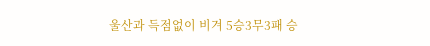울산과 득점없이 비겨 5승3무3패 승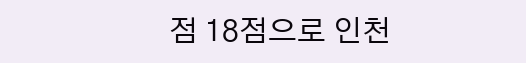점 18점으로 인천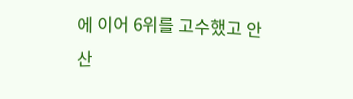에 이어 6위를 고수했고 안산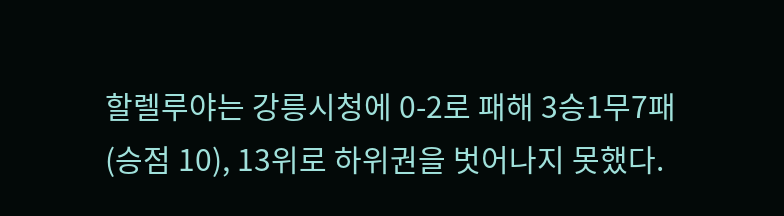할렐루야는 강릉시청에 0-2로 패해 3승1무7패(승점 10), 13위로 하위권을 벗어나지 못했다.